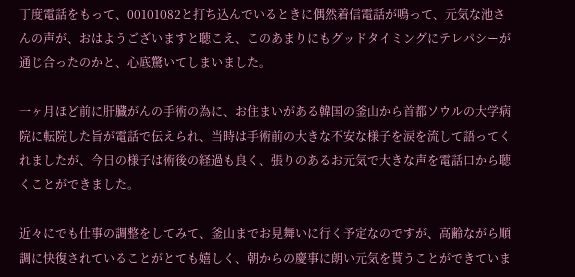丁度電話をもって、00101082と打ち込んでいるときに偶然着信電話が鳴って、元気な池さんの声が、おはようございますと聴こえ、このあまりにもグッドタイミングにテレパシーが通じ合ったのかと、心底驚いてしまいました。

一ヶ月ほど前に肝臓がんの手術の為に、お住まいがある韓国の釜山から首都ソウルの大学病院に転院した旨が電話で伝えられ、当時は手術前の大きな不安な様子を涙を流して語ってくれましたが、今日の様子は術後の経過も良く、張りのあるお元気で大きな声を電話口から聴くことができました。

近々にでも仕事の調整をしてみて、釜山までお見舞いに行く予定なのですが、高齢ながら順調に快復されていることがとても嬉しく、朝からの慶事に朗い元気を貰うことができていま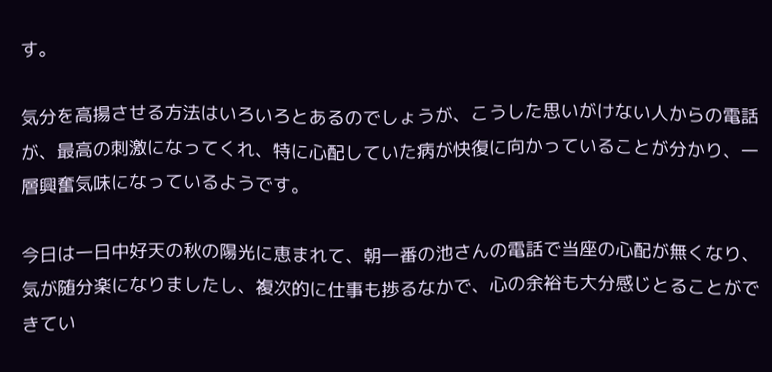す。

気分を高揚させる方法はいろいろとあるのでしょうが、こうした思いがけない人からの電話が、最高の刺激になってくれ、特に心配していた病が快復に向かっていることが分かり、一層興奮気味になっているようです。

今日は一日中好天の秋の陽光に恵まれて、朝一番の池さんの電話で当座の心配が無くなり、気が随分楽になりましたし、複次的に仕事も捗るなかで、心の余裕も大分感じとることができてい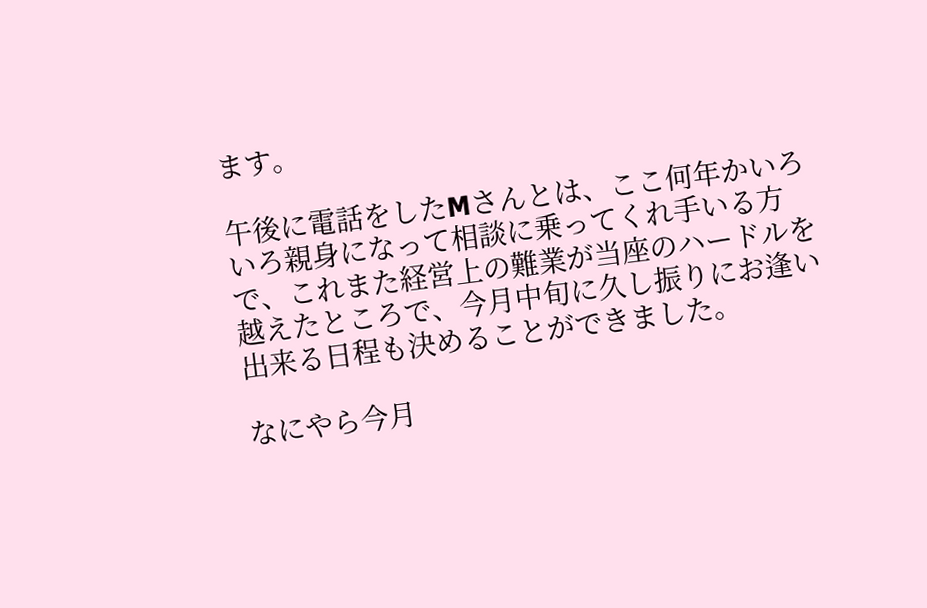ます。

午後に電話をしたMさんとは、ここ何年かいろいろ親身になって相談に乗ってくれ手いる方で、これまた経営上の難業が当座のハードルを越えたところで、今月中旬に久し振りにお逢い出来る日程も決めることができました。

なにやら今月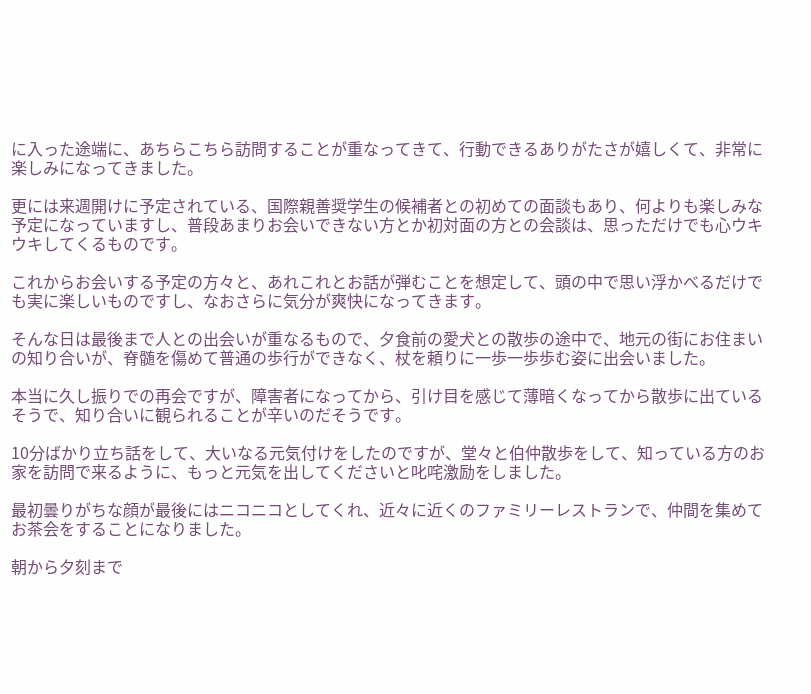に入った途端に、あちらこちら訪問することが重なってきて、行動できるありがたさが嬉しくて、非常に楽しみになってきました。

更には来週開けに予定されている、国際親善奨学生の候補者との初めての面談もあり、何よりも楽しみな予定になっていますし、普段あまりお会いできない方とか初対面の方との会談は、思っただけでも心ウキウキしてくるものです。

これからお会いする予定の方々と、あれこれとお話が弾むことを想定して、頭の中で思い浮かべるだけでも実に楽しいものですし、なおさらに気分が爽快になってきます。

そんな日は最後まで人との出会いが重なるもので、夕食前の愛犬との散歩の途中で、地元の街にお住まいの知り合いが、脊髄を傷めて普通の歩行ができなく、杖を頼りに一歩一歩歩む姿に出会いました。

本当に久し振りでの再会ですが、障害者になってから、引け目を感じて薄暗くなってから散歩に出ているそうで、知り合いに観られることが辛いのだそうです。

10分ばかり立ち話をして、大いなる元気付けをしたのですが、堂々と伯仲散歩をして、知っている方のお家を訪問で来るように、もっと元気を出してくださいと叱咤激励をしました。

最初曇りがちな顔が最後にはニコニコとしてくれ、近々に近くのファミリーレストランで、仲間を集めてお茶会をすることになりました。

朝から夕刻まで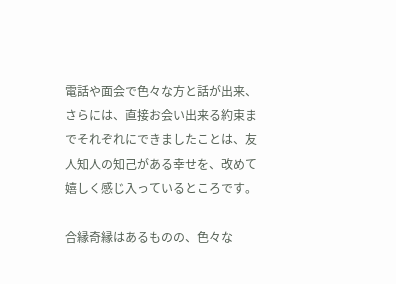電話や面会で色々な方と話が出来、さらには、直接お会い出来る約束までそれぞれにできましたことは、友人知人の知己がある幸せを、改めて嬉しく感じ入っているところです。

合縁奇縁はあるものの、色々な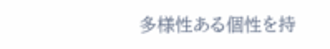多様性ある個性を持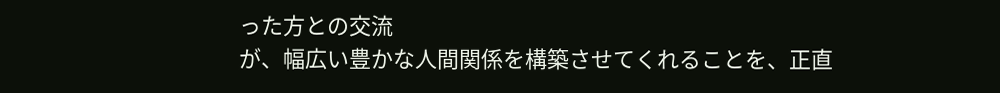った方との交流
が、幅広い豊かな人間関係を構築させてくれることを、正直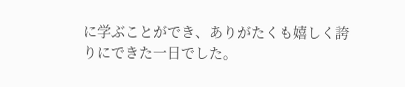に学ぶことができ、ありがたくも嬉しく誇りにできた一日でした。